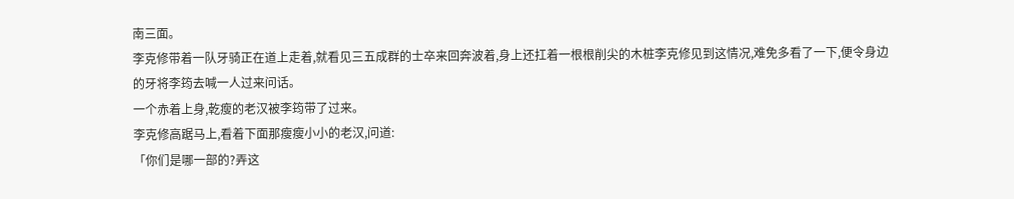南三面。
李克修带着一队牙骑正在道上走着,就看见三五成群的士卒来回奔波着,身上还扛着一根根削尖的木桩李克修见到这情况,难免多看了一下,便令身边的牙将李筠去喊一人过来问话。
一个赤着上身,乾瘦的老汉被李筠带了过来。
李克修高踞马上,看着下面那瘦瘦小小的老汉,问道:
「你们是哪一部的?弄这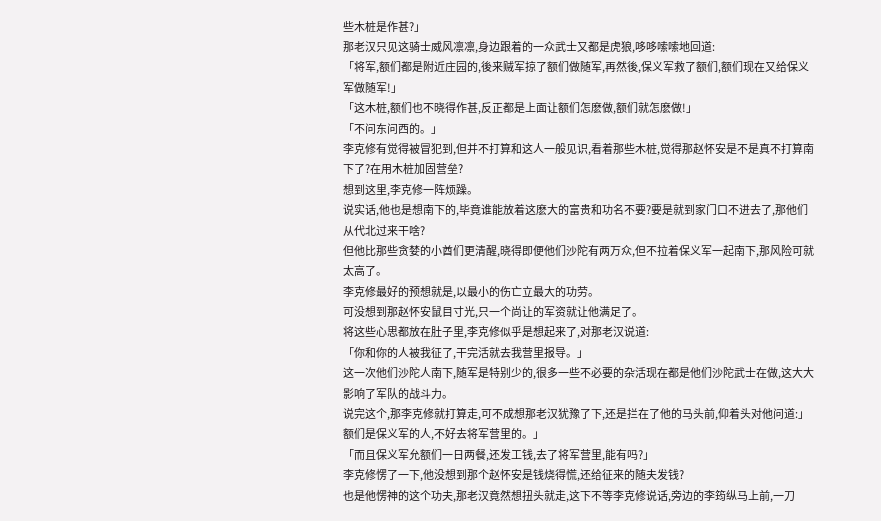些木桩是作甚?」
那老汉只见这骑士威风凛凛,身边跟着的一众武士又都是虎狼,哆哆嗦嗦地回道:
「将军,额们都是附近庄园的,後来贼军掠了额们做随军,再然後,保义军救了额们,额们现在又给保义军做随军!」
「这木桩,额们也不晓得作甚,反正都是上面让额们怎麽做,额们就怎麽做!」
「不问东问西的。」
李克修有觉得被冒犯到,但并不打算和这人一般见识,看着那些木桩,觉得那赵怀安是不是真不打算南下了?在用木桩加固营垒?
想到这里,李克修一阵烦躁。
说实话,他也是想南下的,毕竟谁能放着这麽大的富贵和功名不要?要是就到家门口不进去了,那他们从代北过来干啥?
但他比那些贪婪的小酋们更清醒,晓得即便他们沙陀有两万众,但不拉着保义军一起南下,那风险可就太高了。
李克修最好的预想就是,以最小的伤亡立最大的功劳。
可没想到那赵怀安鼠目寸光,只一个尚让的军资就让他满足了。
将这些心思都放在肚子里,李克修似乎是想起来了,对那老汉说道:
「你和你的人被我征了,干完活就去我营里报导。」
这一次他们沙陀人南下,随军是特别少的,很多一些不必要的杂活现在都是他们沙陀武士在做,这大大影响了军队的战斗力。
说完这个,那李克修就打算走,可不成想那老汉犹豫了下,还是拦在了他的马头前,仰着头对他问道:」额们是保义军的人,不好去将军营里的。」
「而且保义军允额们一日两餐,还发工钱,去了将军营里,能有吗?」
李克修愣了一下,他没想到那个赵怀安是钱烧得慌,还给征来的随夫发钱?
也是他愣神的这个功夫,那老汉竟然想扭头就走,这下不等李克修说话,旁边的李筠纵马上前,一刀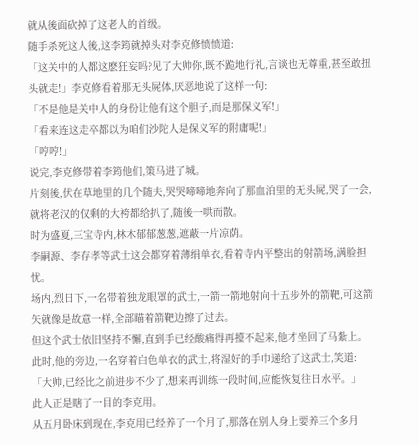就从後面砍掉了这老人的首级。
随手杀死这人後,这李筠就掉头对李克修愤愤道:
「这关中的人都这麽狂妄吗?见了大帅你,既不跪地行礼,言谈也无尊重,甚至敢扭头就走!」李克修看着那无头屍体,厌恶地说了这样一句:
「不是他是关中人的身份让他有这个胆子,而是那保义军!」
「看来连这走卒都以为咱们沙陀人是保义军的附庸呢!」
「哼哼!」
说完,李克修带着李筠他们,策马进了城。
片刻後,伏在草地里的几个随夫,哭哭啼啼地奔向了那血泊里的无头屍,哭了一会,就将老汉的仅剩的大袴都给扒了,随後一哄而散。
时为盛夏,三宝寺内,林木郁郁葱葱,遮蔽一片凉荫。
李嗣源、李存孝等武士这会都穿着薄绢单衣,看着寺内平整出的射箭场,满脸担忧。
场内,烈日下,一名带着独龙眼罩的武士,一箭一箭地射向十五步外的箭靶,可这箭矢就像是故意一样,全部瞄着箭靶边擦了过去。
但这个武士依旧坚持不懈,直到手已经酸痛得再擡不起来,他才坐回了马紮上。
此时,他的旁边,一名穿着白色单衣的武士,将湿好的手巾递给了这武士,笑道:
「大帅,已经比之前进步不少了,想来再训练一段时间,应能恢复往日水平。」
此人正是瞎了一目的李克用。
从五月卧床到现在,李克用已经养了一个月了,那落在别人身上要养三个多月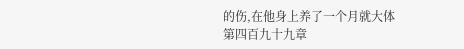的伤,在他身上养了一个月就大体
第四百九十九章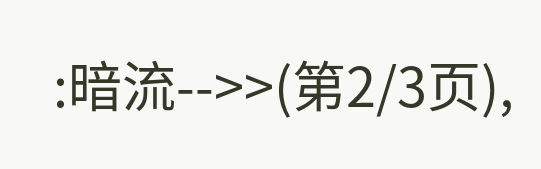:暗流-->>(第2/3页),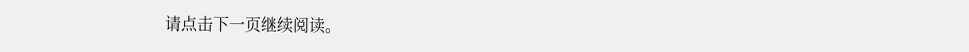请点击下一页继续阅读。